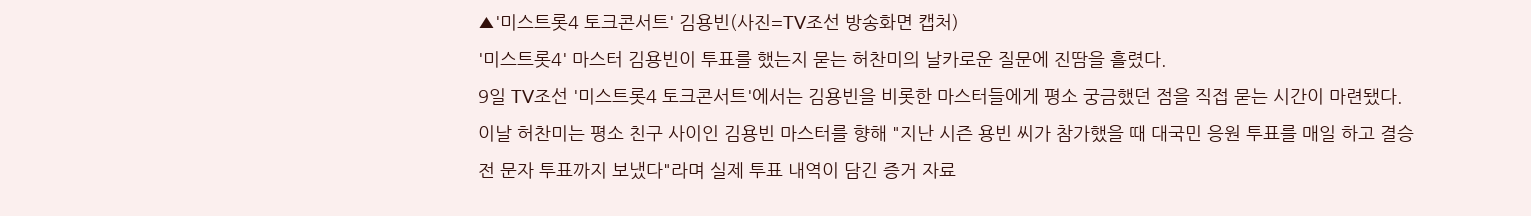▲'미스트롯4 토크콘서트' 김용빈(사진=TV조선 방송화면 캡처)
'미스트롯4' 마스터 김용빈이 투표를 했는지 묻는 허찬미의 날카로운 질문에 진땀을 흘렸다.
9일 TV조선 '미스트롯4 토크콘서트'에서는 김용빈을 비롯한 마스터들에게 평소 궁금했던 점을 직접 묻는 시간이 마련됐다. 이날 허찬미는 평소 친구 사이인 김용빈 마스터를 향해 "지난 시즌 용빈 씨가 참가했을 때 대국민 응원 투표를 매일 하고 결승전 문자 투표까지 보냈다"라며 실제 투표 내역이 담긴 증거 자료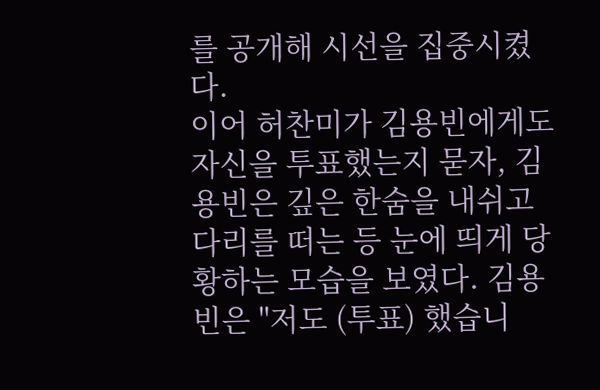를 공개해 시선을 집중시켰다.
이어 허찬미가 김용빈에게도 자신을 투표했는지 묻자, 김용빈은 깊은 한숨을 내쉬고 다리를 떠는 등 눈에 띄게 당황하는 모습을 보였다. 김용빈은 "저도 (투표) 했습니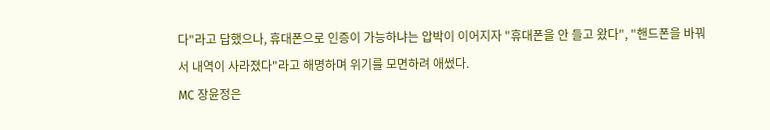다"라고 답했으나, 휴대폰으로 인증이 가능하냐는 압박이 이어지자 "휴대폰을 안 들고 왔다", "핸드폰을 바꿔서 내역이 사라졌다"라고 해명하며 위기를 모면하려 애썼다.
MC 장윤정은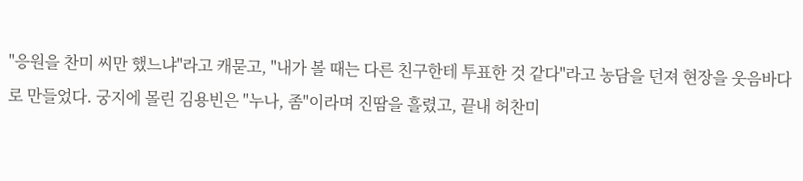"응원을 찬미 씨만 했느냐"라고 캐묻고, "내가 볼 때는 다른 친구한테 투표한 것 같다"라고 농담을 던져 현장을 웃음바다로 만들었다. 궁지에 몰린 김용빈은 "누나, 좀"이라며 진땀을 흘렸고, 끝내 허찬미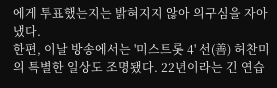에게 투표했는지는 밝혀지지 않아 의구심을 자아냈다.
한편, 이날 방송에서는 '미스트롯 4' 선(善) 허찬미의 특별한 일상도 조명됐다. 22년이라는 긴 연습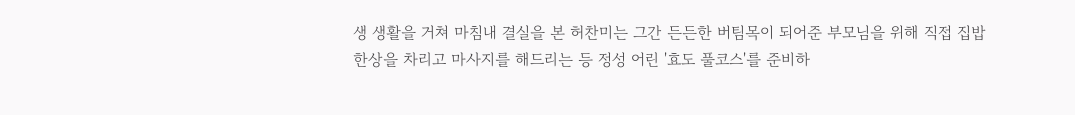생 생활을 거쳐 마침내 결실을 본 허찬미는 그간 든든한 버팀목이 되어준 부모님을 위해 직접 집밥 한상을 차리고 마사지를 해드리는 등 정성 어린 '효도 풀코스'를 준비하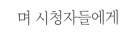며 시청자들에게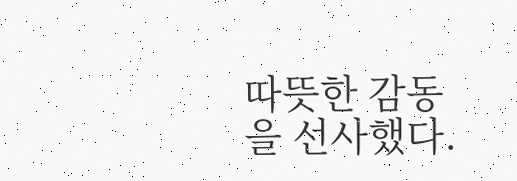따뜻한 감동을 선사했다.